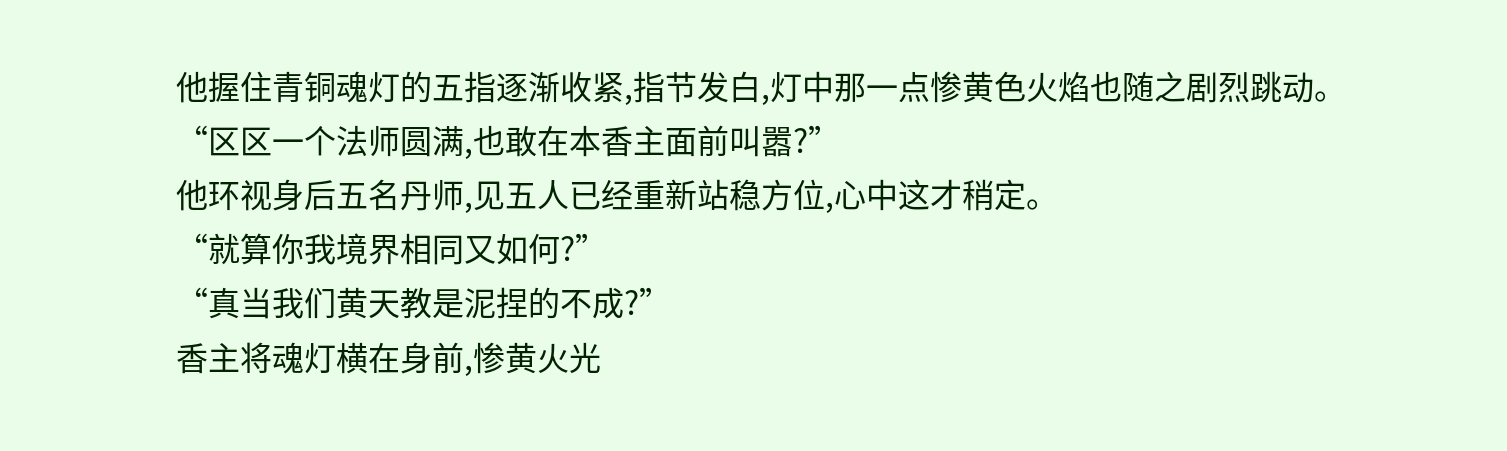他握住青铜魂灯的五指逐渐收紧,指节发白,灯中那一点惨黄色火焰也随之剧烈跳动。
“区区一个法师圆满,也敢在本香主面前叫嚣?”
他环视身后五名丹师,见五人已经重新站稳方位,心中这才稍定。
“就算你我境界相同又如何?”
“真当我们黄天教是泥捏的不成?”
香主将魂灯横在身前,惨黄火光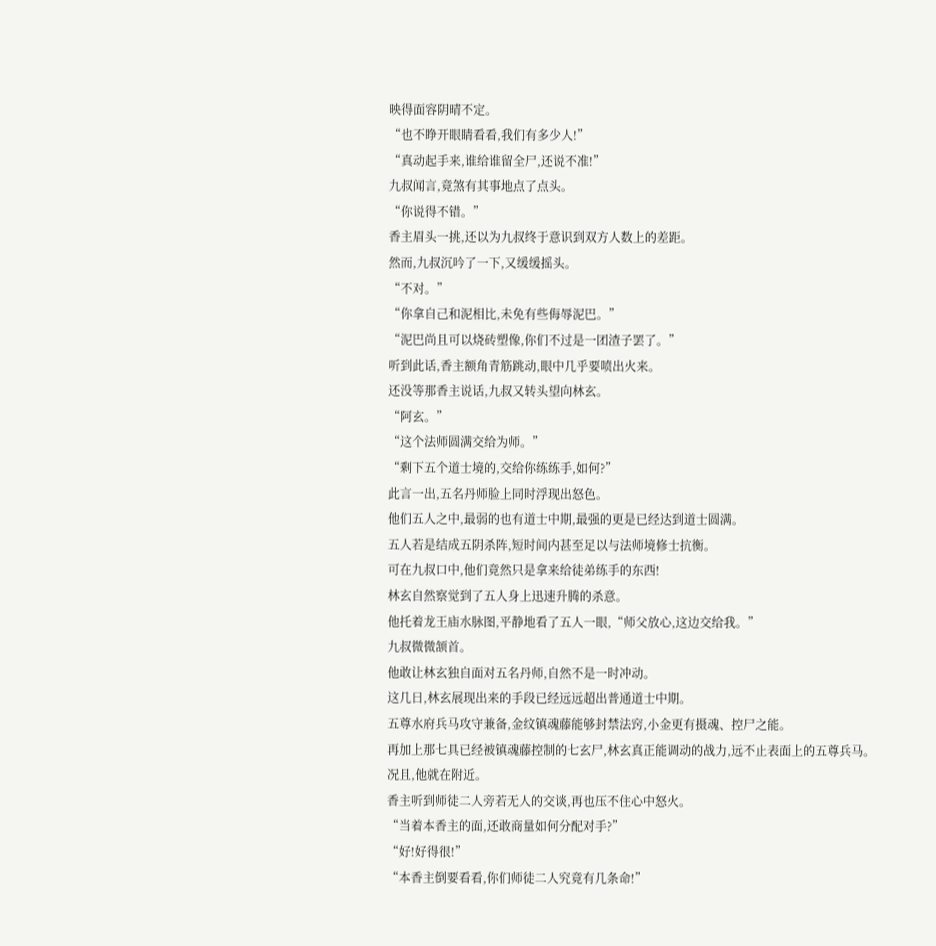映得面容阴晴不定。
“也不睁开眼睛看看,我们有多少人!”
“真动起手来,谁给谁留全尸,还说不准!”
九叔闻言,竟煞有其事地点了点头。
“你说得不错。”
香主眉头一挑,还以为九叔终于意识到双方人数上的差距。
然而,九叔沉吟了一下,又缓缓摇头。
“不对。”
“你拿自己和泥相比,未免有些侮辱泥巴。”
“泥巴尚且可以烧砖塑像,你们不过是一团渣子罢了。”
听到此话,香主额角青筋跳动,眼中几乎要喷出火来。
还没等那香主说话,九叔又转头望向林玄。
“阿玄。”
“这个法师圆满交给为师。”
“剩下五个道士境的,交给你练练手,如何?”
此言一出,五名丹师脸上同时浮现出怒色。
他们五人之中,最弱的也有道士中期,最强的更是已经达到道士圆满。
五人若是结成五阴杀阵,短时间内甚至足以与法师境修士抗衡。
可在九叔口中,他们竟然只是拿来给徒弟练手的东西!
林玄自然察觉到了五人身上迅速升腾的杀意。
他托着龙王庙水脉图,平静地看了五人一眼,“师父放心,这边交给我。”
九叔微微颔首。
他敢让林玄独自面对五名丹师,自然不是一时冲动。
这几日,林玄展现出来的手段已经远远超出普通道士中期。
五尊水府兵马攻守兼备,金纹镇魂藤能够封禁法窍,小金更有摄魂、控尸之能。
再加上那七具已经被镇魂藤控制的七玄尸,林玄真正能调动的战力,远不止表面上的五尊兵马。
况且,他就在附近。
香主听到师徒二人旁若无人的交谈,再也压不住心中怒火。
“当着本香主的面,还敢商量如何分配对手?”
“好!好得很!”
“本香主倒要看看,你们师徒二人究竟有几条命!”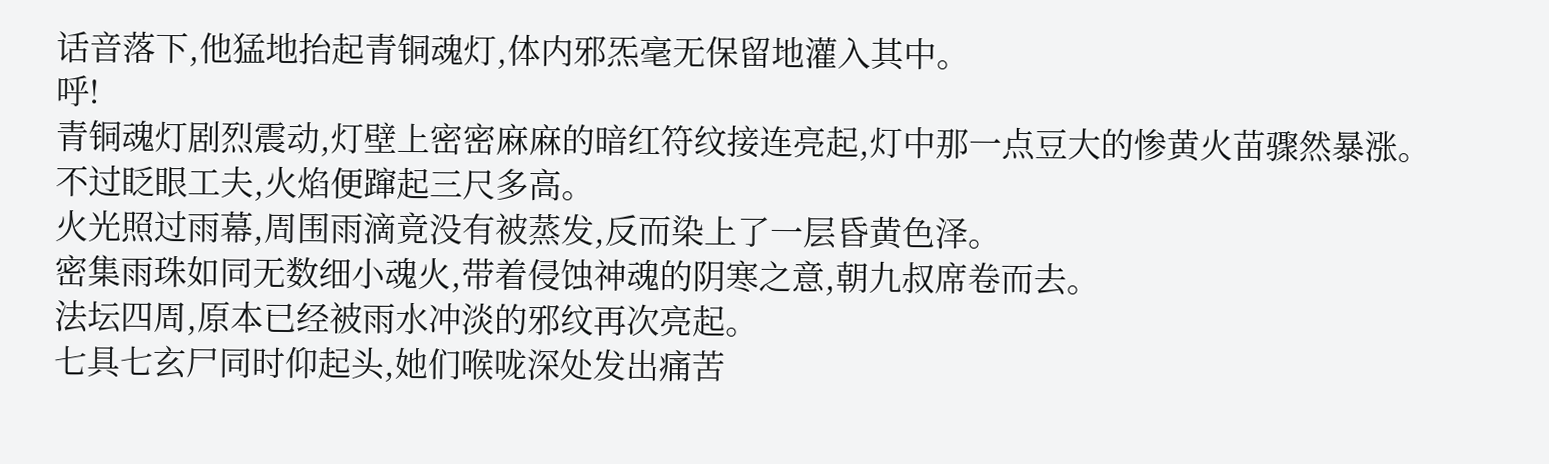话音落下,他猛地抬起青铜魂灯,体内邪炁毫无保留地灌入其中。
呼!
青铜魂灯剧烈震动,灯壁上密密麻麻的暗红符纹接连亮起,灯中那一点豆大的惨黄火苗骤然暴涨。
不过眨眼工夫,火焰便蹿起三尺多高。
火光照过雨幕,周围雨滴竟没有被蒸发,反而染上了一层昏黄色泽。
密集雨珠如同无数细小魂火,带着侵蚀神魂的阴寒之意,朝九叔席卷而去。
法坛四周,原本已经被雨水冲淡的邪纹再次亮起。
七具七玄尸同时仰起头,她们喉咙深处发出痛苦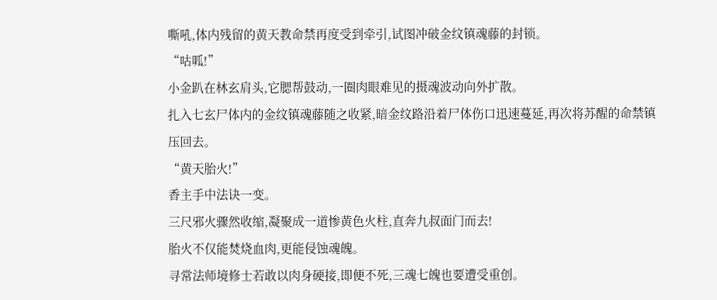嘶吼,体内残留的黄天教命禁再度受到牵引,试图冲破金纹镇魂藤的封锁。
“咕呱!”
小金趴在林玄肩头,它腮帮鼓动,一圈肉眼难见的摄魂波动向外扩散。
扎入七玄尸体内的金纹镇魂藤随之收紧,暗金纹路沿着尸体伤口迅速蔓延,再次将苏醒的命禁镇压回去。
“黄天胎火!”
香主手中法诀一变。
三尺邪火骤然收缩,凝聚成一道惨黄色火柱,直奔九叔面门而去!
胎火不仅能焚烧血肉,更能侵蚀魂魄。
寻常法师境修士若敢以肉身硬接,即便不死,三魂七魄也要遭受重创。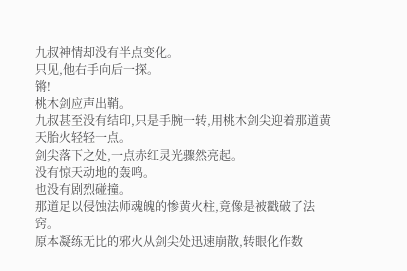九叔神情却没有半点变化。
只见,他右手向后一探。
锵!
桃木剑应声出鞘。
九叔甚至没有结印,只是手腕一转,用桃木剑尖迎着那道黄天胎火轻轻一点。
剑尖落下之处,一点赤红灵光骤然亮起。
没有惊天动地的轰鸣。
也没有剧烈碰撞。
那道足以侵蚀法师魂魄的惨黄火柱,竟像是被戳破了法窍。
原本凝练无比的邪火从剑尖处迅速崩散,转眼化作数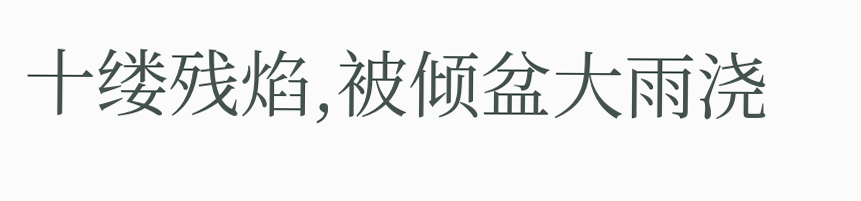十缕残焰,被倾盆大雨浇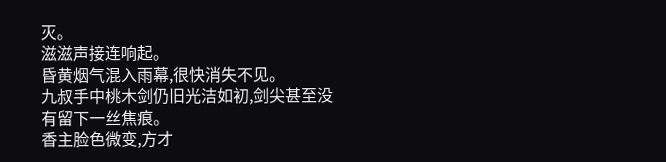灭。
滋滋声接连响起。
昏黄烟气混入雨幕,很快消失不见。
九叔手中桃木剑仍旧光洁如初,剑尖甚至没有留下一丝焦痕。
香主脸色微变,方才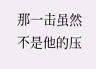那一击虽然不是他的压